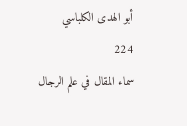أبو الهدى الكلباسي
224
سماء المقال في علم الرجال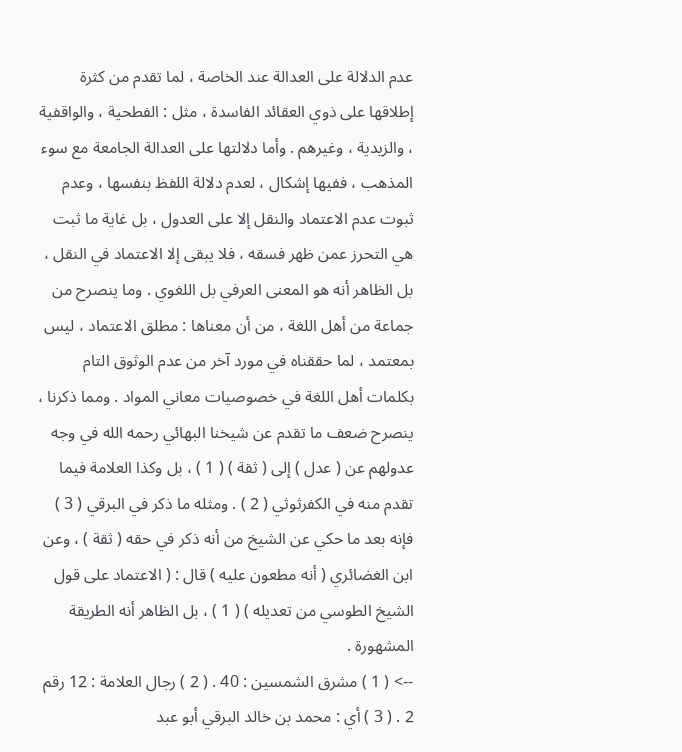عدم الدلالة على العدالة عند الخاصة ، لما تقدم من كثرة إطلاقها على ذوي العقائد الفاسدة ، مثل : الفطحية ، والواقفية ، والزيدية ، وغيرهم . وأما دلالتها على العدالة الجامعة مع سوء المذهب ، ففيها إشكال ، لعدم دلالة اللفظ بنفسها ، وعدم ثبوت عدم الاعتماد والنقل إلا على العدول ، بل غاية ما ثبت هي التحرز عمن ظهر فسقه ، فلا يبقى إلا الاعتماد في النقل ، بل الظاهر أنه هو المعنى العرفي بل اللغوي . وما ينصرح من جماعة من أهل اللغة ، من أن معناها : مطلق الاعتماد ، ليس بمعتمد ، لما حققناه في مورد آخر من عدم الوثوق التام بكلمات أهل اللغة في خصوصيات معاني المواد . ومما ذكرنا ، ينصرح ضعف ما تقدم عن شيخنا البهائي رحمه الله في وجه عدولهم عن ( عدل ) إلى ( ثقة ) ( 1 ) ، بل وكذا العلامة فيما تقدم منه في الكفرثوثي ( 2 ) . ومثله ما ذكر في البرقي ( 3 ) فإنه بعد ما حكي عن الشيخ من أنه ذكر في حقه ( ثقة ) ، وعن ابن الغضائري ( أنه مطعون عليه ) قال : ( الاعتماد على قول الشيخ الطوسي من تعديله ) ( 1 ) ، بل الظاهر أنه الطريقة المشهورة .
--> ( 1 ) مشرق الشمسين : 40 . ( 2 ) رجال العلامة : 12 رقم 2 . ( 3 ) أي : محمد بن خالد البرقي أبو عبد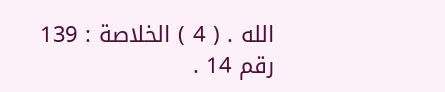الله . ( 4 ) الخلاصة : 139 رقم 14 .